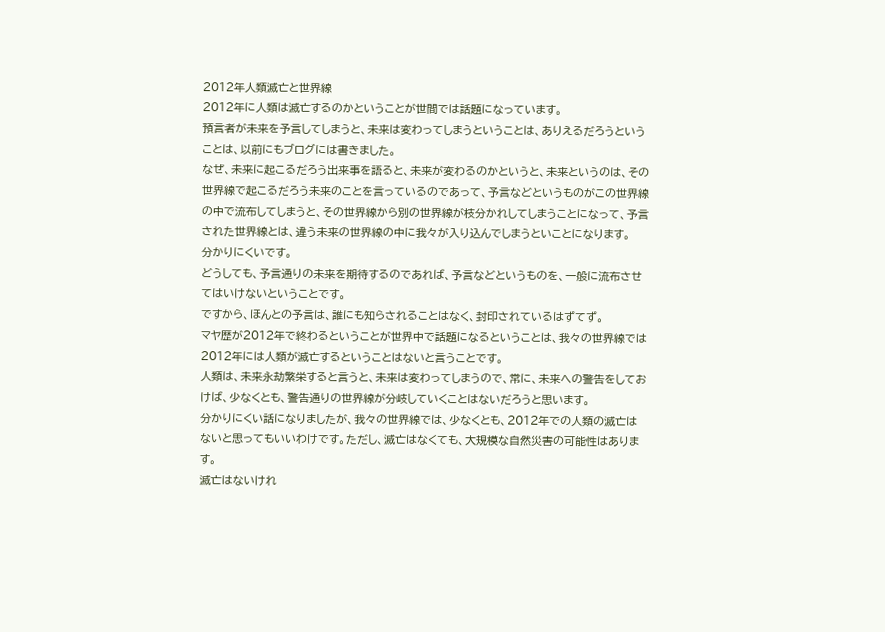2012年人類滅亡と世界線
2012年に人類は滅亡するのかということが世間では話題になっています。
預言者が未来を予言してしまうと、未来は変わってしまうということは、ありえるだろうということは、以前にもブログには書きました。
なぜ、未来に起こるだろう出来事を語ると、未来が変わるのかというと、未来というのは、その世界線で起こるだろう未来のことを言っているのであって、予言などというものがこの世界線の中で流布してしまうと、その世界線から別の世界線が枝分かれしてしまうことになって、予言された世界線とは、違う未来の世界線の中に我々が入り込んでしまうといことになります。
分かりにくいです。
どうしても、予言通りの未来を期待するのであれば、予言などというものを、一般に流布させてはいけないということです。
ですから、ほんとの予言は、誰にも知らされることはなく、封印されているはずてず。
マヤ歴が2012年で終わるということが世界中で話題になるということは、我々の世界線では2012年には人類が滅亡するということはないと言うことです。
人類は、未来永劫繁栄すると言うと、未来は変わってしまうので、常に、未来への警告をしておけば、少なくとも、警告通りの世界線が分岐していくことはないだろうと思います。
分かりにくい話になりましたが、我々の世界線では、少なくとも、2012年での人類の滅亡はないと思ってもいいわけです。ただし、滅亡はなくても、大規模な自然災害の可能性はあります。
滅亡はないけれ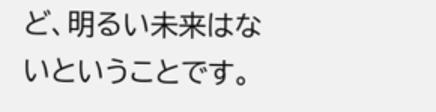ど、明るい未来はないということです。